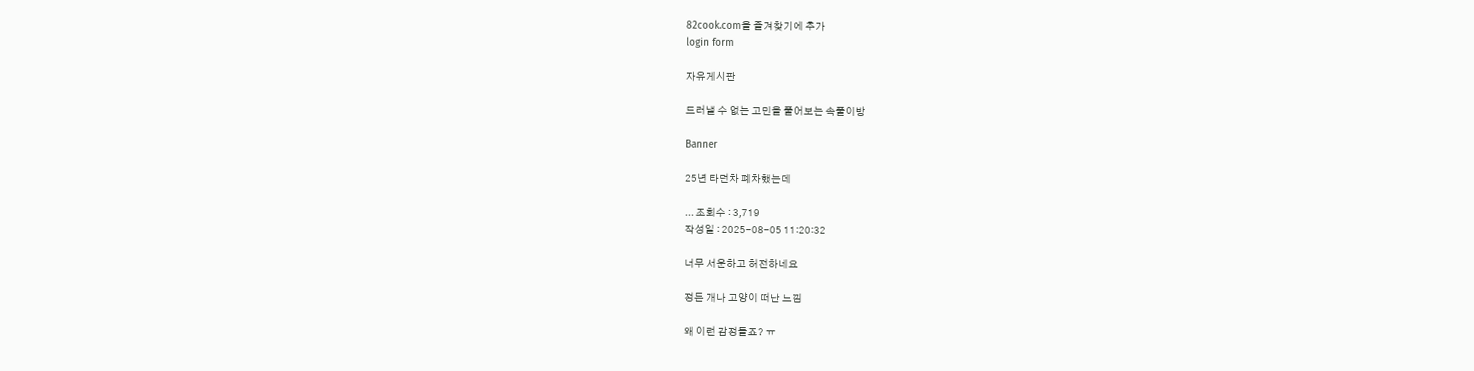82cook.com을 즐겨찾기에 추가
login form

자유게시판

드러낼 수 없는 고민을 풀어보는 속풀이방

Banner

25년 타던차 폐차했는데

... 조회수 : 3,719
작성일 : 2025-08-05 11:20:32

너무 서운하고 허전하네요

정든 개나 고양이 떠난 느낌

왜 이런 감정들죠? ㅠ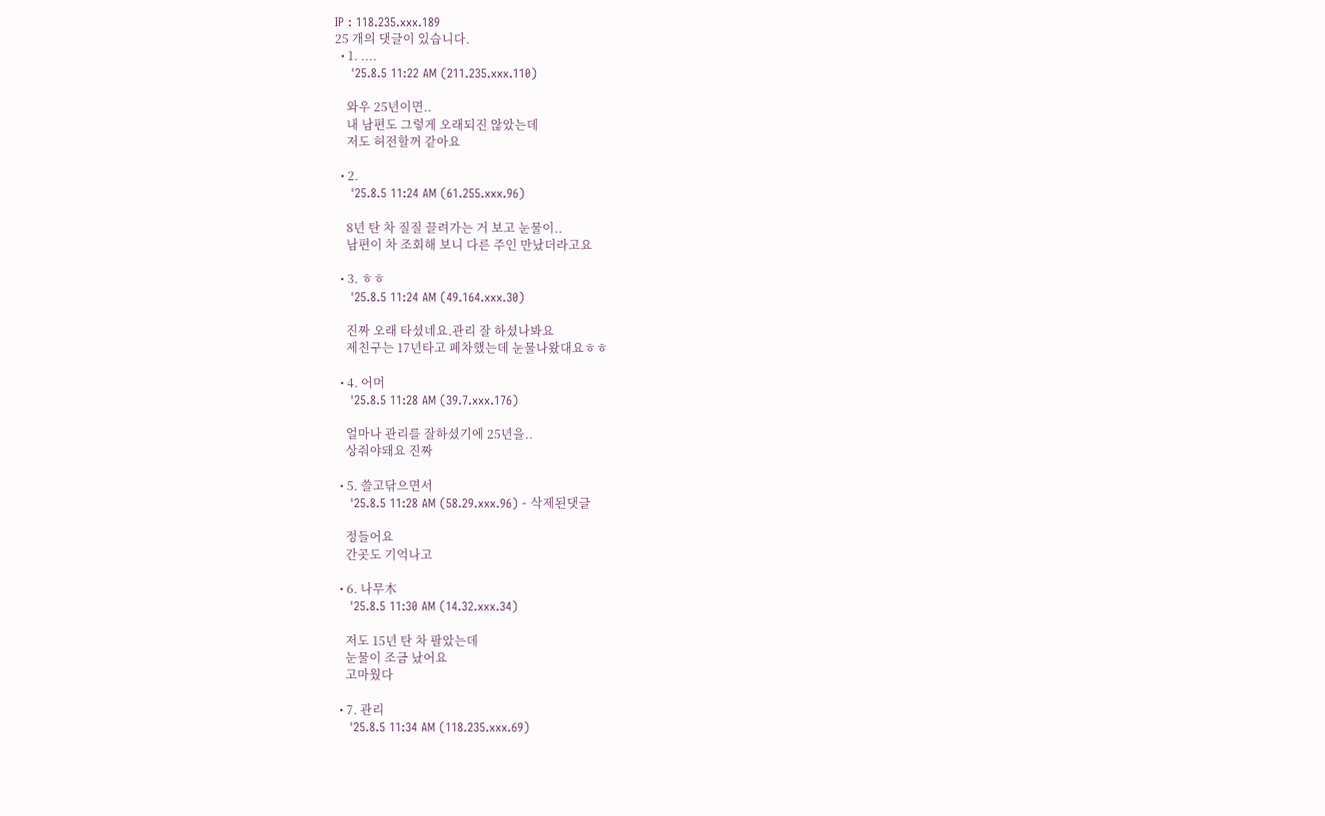IP : 118.235.xxx.189
25 개의 댓글이 있습니다.
  • 1. ....
    '25.8.5 11:22 AM (211.235.xxx.110)

    와우 25년이면..
    내 남편도 그렇게 오래되진 않았는데
    저도 허전할꺼 같아요

  • 2.
    '25.8.5 11:24 AM (61.255.xxx.96)

    8년 탄 차 질질 끌려가는 거 보고 눈물이..
    남편이 차 조회해 보니 다른 주인 만났더라고요

  • 3. ㅎㅎ
    '25.8.5 11:24 AM (49.164.xxx.30)

    진짜 오래 타셨네요.관리 잘 하셨나봐요
    제친구는 17년타고 폐차했는데 눈물나왔대요ㅎㅎ

  • 4. 어머
    '25.8.5 11:28 AM (39.7.xxx.176)

    얼마나 관리를 잘하셨기에 25년을..
    상줘야돼요 진짜

  • 5. 쓸고닦으면서
    '25.8.5 11:28 AM (58.29.xxx.96) - 삭제된댓글

    정들어요
    간곳도 기억나고

  • 6. 나무木
    '25.8.5 11:30 AM (14.32.xxx.34)

    저도 15년 탄 차 팔았는데
    눈물이 조금 났어요
    고마웠다

  • 7. 관리
    '25.8.5 11:34 AM (118.235.xxx.69)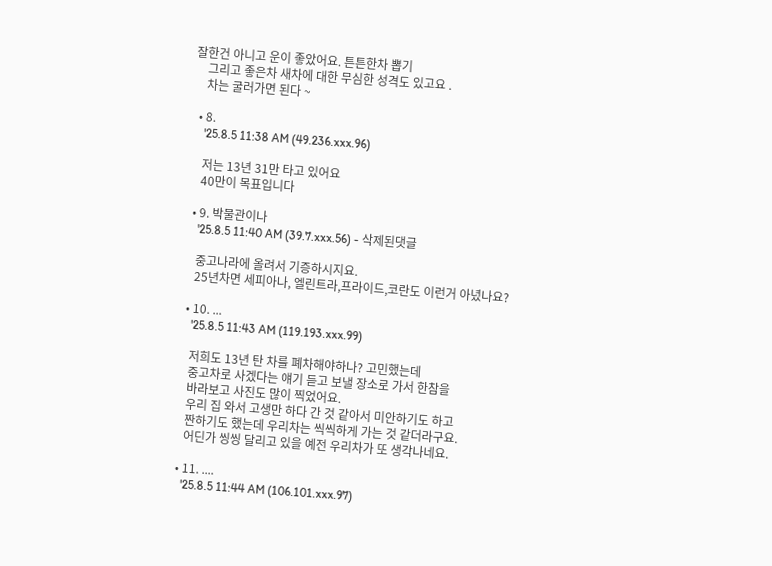잘한건 아니고 운이 좋았어요. 튼튼한차 뽑기
    그리고 좋은차 새차에 대한 무심한 성격도 있고요 .
    차는 굴러가면 된다 ~

  • 8.
    '25.8.5 11:38 AM (49.236.xxx.96)

    저는 13년 31만 타고 있어요
    40만이 목표입니다

  • 9. 박물관이나
    '25.8.5 11:40 AM (39.7.xxx.56) - 삭제된댓글

    중고나라에 올려서 기증하시지요.
    25년차면 세피아나, 엘린트라,프라이드,코란도 이런거 아녔나요?

  • 10. ...
    '25.8.5 11:43 AM (119.193.xxx.99)

    저희도 13년 탄 차를 폐차해야하나? 고민했는데
    중고차로 사겠다는 얘기 듣고 보낼 장소로 가서 한참을
    바라보고 사진도 많이 찍었어요.
    우리 집 와서 고생만 하다 간 것 같아서 미안하기도 하고
    짠하기도 했는데 우리차는 씩씩하게 가는 것 같더라구요.
    어딘가 씽씽 달리고 있을 예전 우리차가 또 생각나네요.

  • 11. ....
    '25.8.5 11:44 AM (106.101.xxx.97)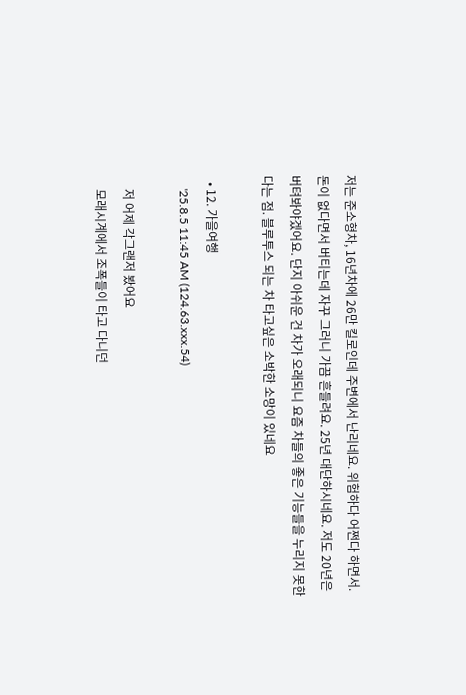저는 준소형차, 16년차에 26만 킬로인데 주변에서 난리네요. 위험하다 어쩐다 하면서. 돈이 없다면서 버티는데 자꾸 그러니 가끔 흔들려요. 25년 대단하시네요. 저도 20년은 버텨봐야겠어요. 단지 아쉬운 건 차가 오래되니 요즘 차들의 좋은 기능들을 누리지 못한다는 점. 블루투스 되는 차 타고싶은 소박한 소망이 있네요

  • 12. 가을여행
    '25.8.5 11:45 AM (124.63.xxx.54)

    저 어제 각그랜저 봤어요
    모래시계에서 조폭들이 타고 다니던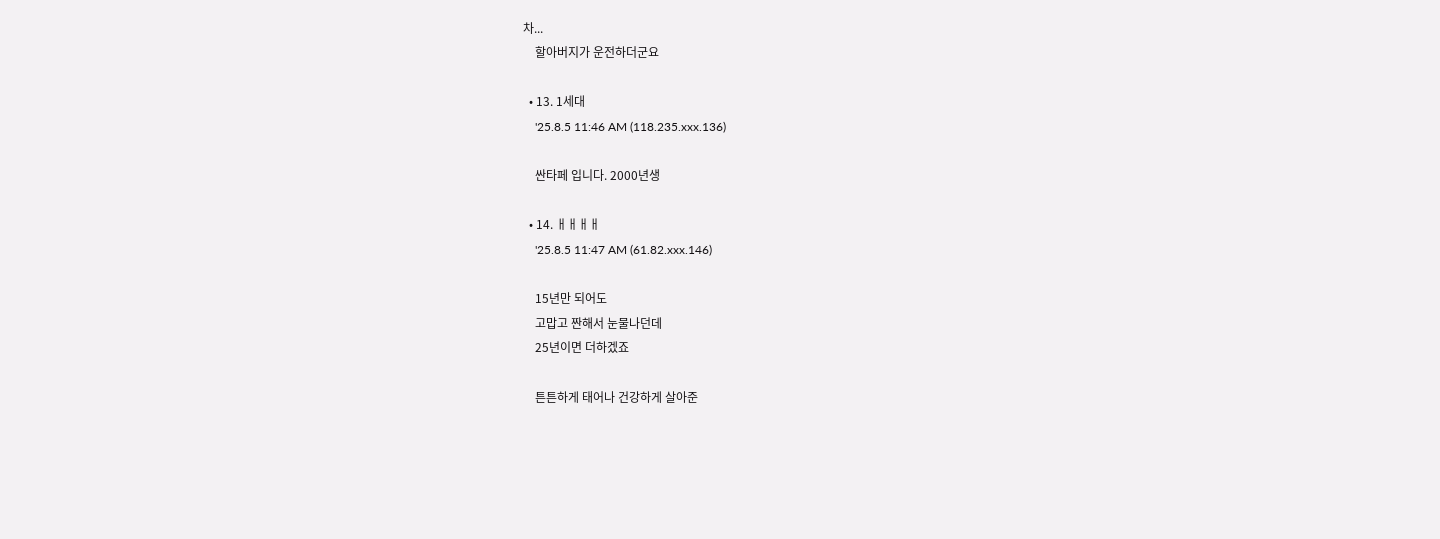차...
    할아버지가 운전하더군요

  • 13. 1세대
    '25.8.5 11:46 AM (118.235.xxx.136)

    싼타페 입니다. 2000년생

  • 14. ㅐㅐㅐㅐ
    '25.8.5 11:47 AM (61.82.xxx.146)

    15년만 되어도
    고맙고 짠해서 눈물나던데
    25년이면 더하겠죠

    튼튼하게 태어나 건강하게 살아준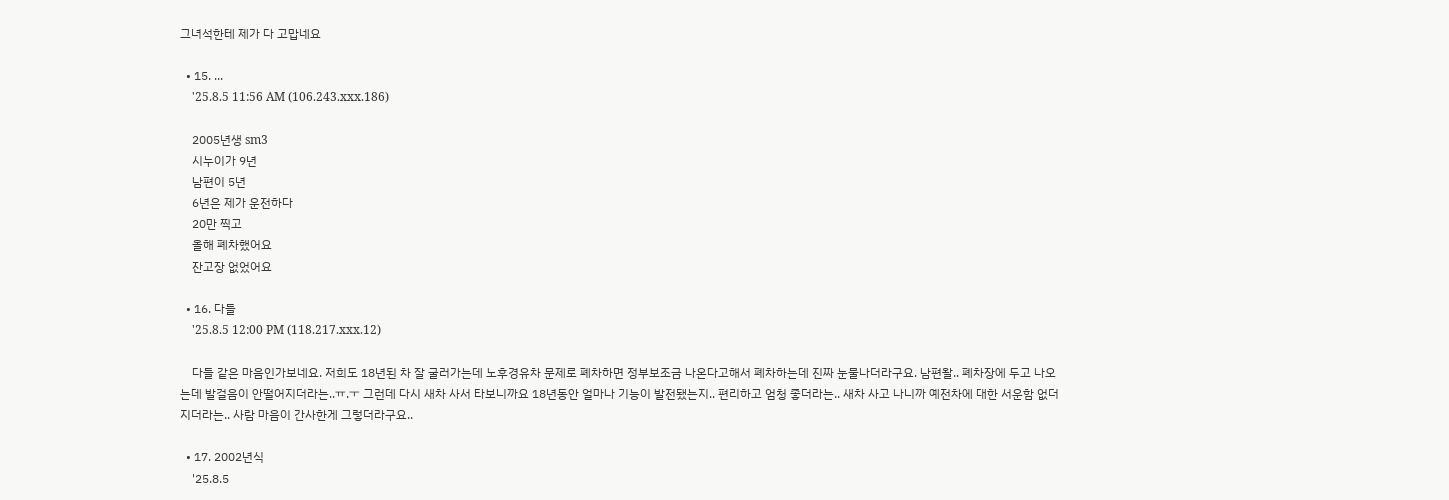그녀석한테 제가 다 고맙네요

  • 15. ...
    '25.8.5 11:56 AM (106.243.xxx.186)

    2005년생 sm3
    시누이가 9년
    남편이 5년
    6년은 제가 운전하다
    20만 찍고
    올해 폐차했어요
    잔고장 없었어요

  • 16. 다들
    '25.8.5 12:00 PM (118.217.xxx.12)

    다들 같은 마음인가보네요. 저희도 18년된 차 잘 굴러가는데 노후경유차 문제로 폐차하면 정부보조금 나온다고해서 폐차하는데 진짜 눈물나더라구요. 남편왈.. 폐차장에 두고 나오는데 발걸음이 안떨어지더라는..ㅠ.ㅜ 그런데 다시 새차 사서 타보니까요 18년동안 얼마나 기능이 발전됐는지.. 편리하고 엄청 좋더라는.. 새차 사고 나니까 예전차에 대한 서운함 없더지더라는.. 사람 마음이 간사한게 그렇더라구요..

  • 17. 2002년식
    '25.8.5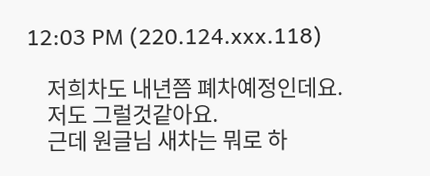12:03 PM (220.124.xxx.118)

    저희차도 내년쯤 폐차예정인데요.
    저도 그럴것같아요.
    근데 원글님 새차는 뭐로 하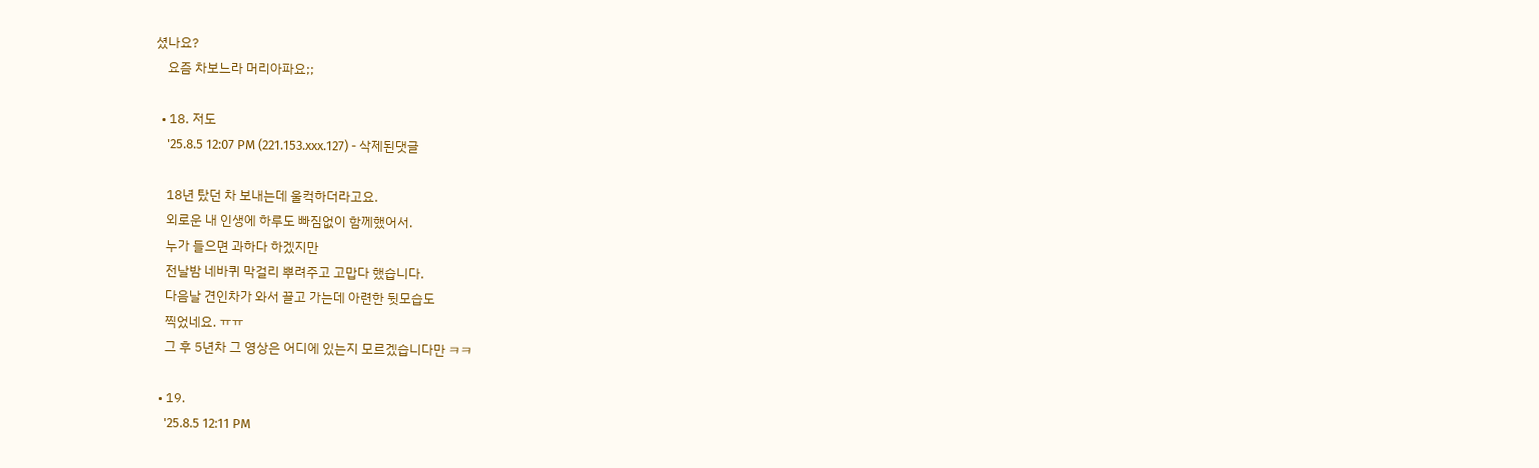셨나요?
    요즘 차보느라 머리아파요;;

  • 18. 저도
    '25.8.5 12:07 PM (221.153.xxx.127) - 삭제된댓글

    18년 탔던 차 보내는데 울컥하더라고요.
    외로운 내 인생에 하루도 빠짐없이 함께했어서.
    누가 들으면 과하다 하겠지만
    전날밤 네바퀴 막걸리 뿌려주고 고맙다 했습니다.
    다음날 견인차가 와서 끌고 가는데 아련한 뒷모습도
    찍었네요. ㅠㅠ
    그 후 5년차 그 영상은 어디에 있는지 모르겠습니다만 ㅋㅋ

  • 19.
    '25.8.5 12:11 PM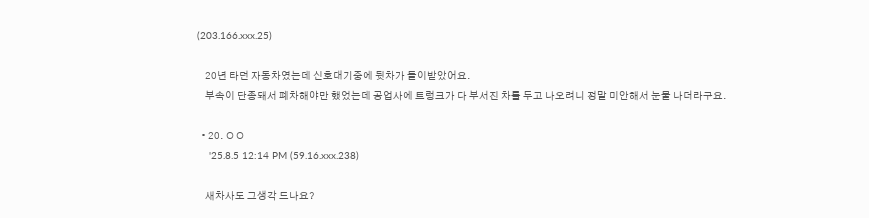(203.166.xxx.25)

    20년 타던 자동차였는데 신호대기중에 뒷차가 들이받았어요.
    부속이 단종돼서 폐차해야만 했었는데 공업사에 트렁크가 다 부서진 차를 두고 나오려니 정말 미안해서 눈물 나더라구요.

  • 20. ㅇㅇ
    '25.8.5 12:14 PM (59.16.xxx.238)

    새차사도 그생각 드나요?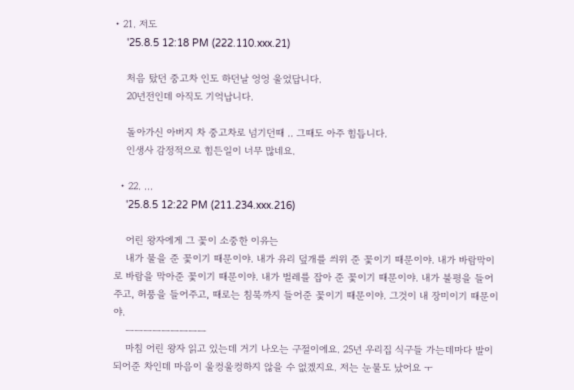• 21. 저도
    '25.8.5 12:18 PM (222.110.xxx.21)

    처음 탔던 중고차 인도 하던날 엉엉 울었답니다.
    20년전인데 아직도 기억납니다.

    돌아가신 아버지 차 중고차로 넘기던때 .. 그때도 아주 힘듭니다.
    인생사 감정적으로 힘든일이 너무 많네요.

  • 22. ...
    '25.8.5 12:22 PM (211.234.xxx.216)

    어린 왕자에게 그 꽃이 소중한 이유는
    내가 물을 준 꽃이기 때문이야. 내가 유리 덮개를 씌위 준 꽃이기 때문이야. 내가 바람막이로 바람을 막아준 꽃이기 때문이야. 내가 벌레를 잡아 준 꽃이기 때문이야. 내가 불평을 들어주고, 허풍을 들어주고, 때로는 침묵까지 들어준 꽃이기 때문이야. 그것이 내 장미이기 때문이야.
    ㅡㅡㅡㅡㅡㅡㅡㅡㅡ
    마침 어린 왕자 읽고 있는데 거기 나오는 구절이에요. 25년 우리집 식구들 가는데마다 발이 되어준 차인데 마음이 울컹울컹하지 않을 수 없겠지요. 저는 눈물도 났어요 ㅜ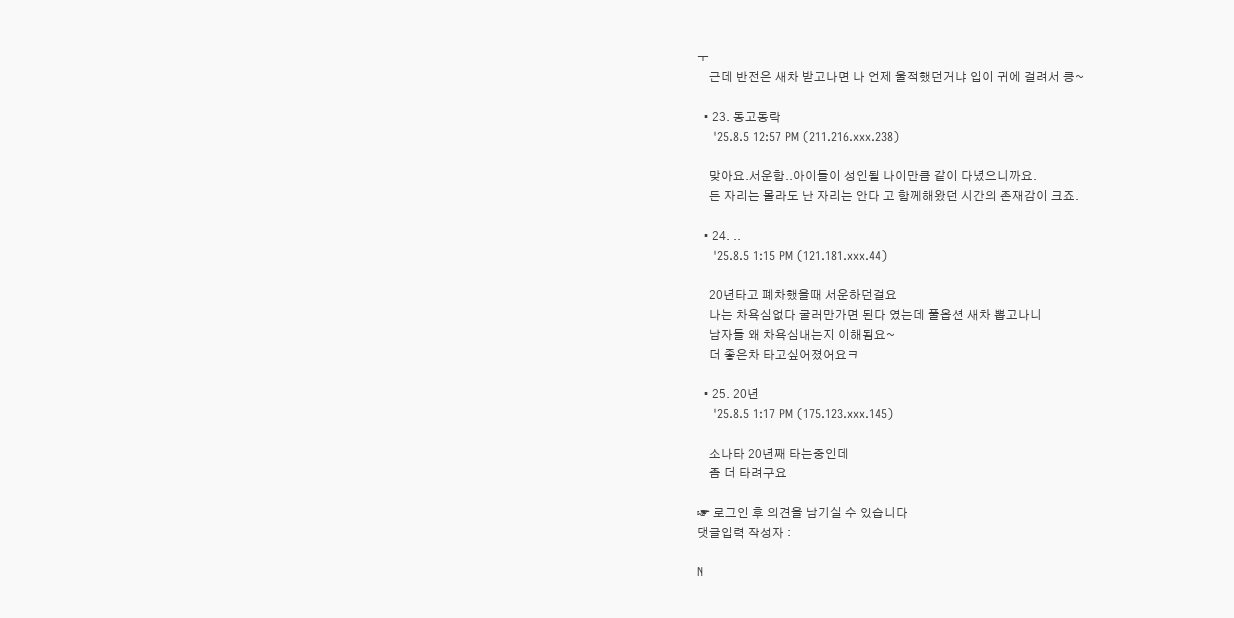ㅜ
    근데 반전은 새차 받고나면 나 언제 울적했던거냐 입이 귀에 걸려서 킁~

  • 23. 동고동락
    '25.8.5 12:57 PM (211.216.xxx.238)

    맞아요.서운함..아이들이 성인될 나이만큼 같이 다녔으니까요.
    든 자리는 몰라도 난 자리는 안다 고 함께해왔던 시간의 존재감이 크죠.

  • 24. ..
    '25.8.5 1:15 PM (121.181.xxx.44)

    20년타고 폐차했을때 서운하던걸요
    나는 차욕심없다 굴러만가면 된다 였는데 풀옵션 새차 뽑고나니
    남자들 왜 차욕심내는지 이해됨요~
    더 좋은차 타고싶어졌어요ㅋ

  • 25. 20년
    '25.8.5 1:17 PM (175.123.xxx.145)

    소나타 20년째 타는중인데
    좀 더 타려구요

☞ 로그인 후 의견을 남기실 수 있습니다
댓글입력 작성자 :

N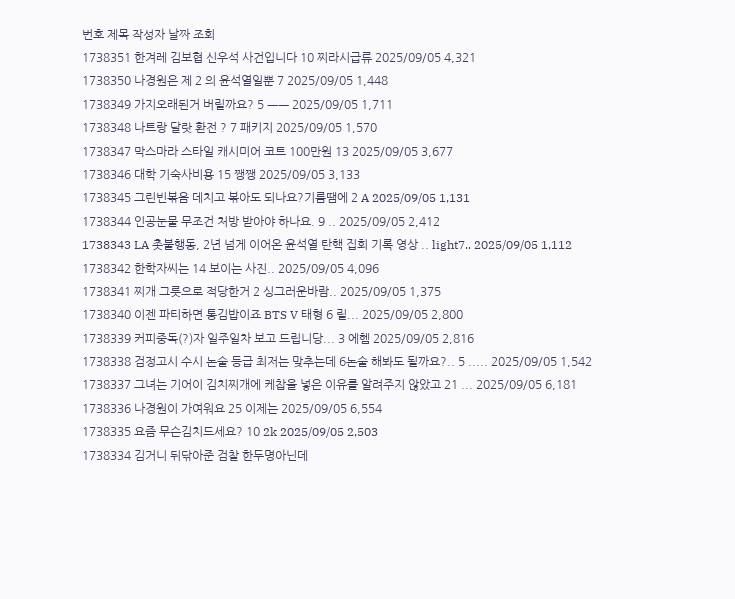번호 제목 작성자 날짜 조회
1738351 한겨레 김보협 신우석 사건입니다 10 찌라시급류 2025/09/05 4,321
1738350 나경원은 제 2 의 윤석열일뿐 7 2025/09/05 1,448
1738349 가지오래된거 버릴까요? 5 ㅡㅡ 2025/09/05 1,711
1738348 나트랑 달랏 환전 ? 7 패키지 2025/09/05 1,570
1738347 막스마라 스타일 캐시미어 코트 100만원 13 2025/09/05 3,677
1738346 대학 기숙사비용 15 쨍쨍 2025/09/05 3,133
1738345 그린빈볶음 데치고 볶아도 되나요?기름땜에 2 A 2025/09/05 1,131
1738344 인공눈물 무조건 처방 받아야 하나요. 9 .. 2025/09/05 2,412
1738343 LA 촛불행동, 2년 넘게 이어온 윤석열 탄핵 집회 기록 영상 .. light7.. 2025/09/05 1,112
1738342 한학자씨는 14 보이는 사진.. 2025/09/05 4,096
1738341 찌개 그릇으로 적당한거 2 싱그러운바람.. 2025/09/05 1,375
1738340 이젠 파티하면 통김밥이죠 BTS V 태형 6 릴... 2025/09/05 2,800
1738339 커피중독(?)자 일주일차 보고 드립니당... 3 에헴 2025/09/05 2,816
1738338 검정고시 수시 논술 등급 최저는 맞추는데 6논술 해봐도 될까요?.. 5 ..... 2025/09/05 1,542
1738337 그녀는 기어이 김치찌개에 케찹을 넣은 이유를 알려주지 않았고 21 ... 2025/09/05 6,181
1738336 나경원이 가여워요 25 이제는 2025/09/05 6,554
1738335 요즘 무슨김치드세요? 10 2k 2025/09/05 2,503
1738334 김거니 뒤닦아준 검찰 한두명아닌데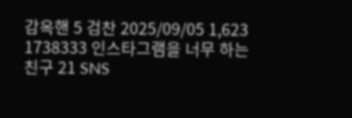감옥핸 5 검찬 2025/09/05 1,623
1738333 인스타그램을 너무 하는 친구 21 SNS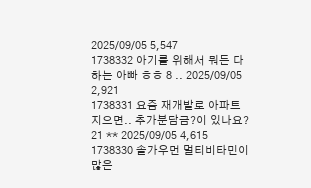2025/09/05 5,547
1738332 아기를 위해서 뭐든 다하는 아빠 ㅎㅎ 8 .. 2025/09/05 2,921
1738331 요즘 재개발로 아파트 지으면.. 추가분담금?이 있나요? 21 ** 2025/09/05 4,615
1738330 솔가우먼 멀티비타민이 많은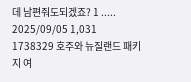데 남편줘도되겠죠? 1 ..... 2025/09/05 1,031
1738329 호주와 뉴질랜드 패키지 여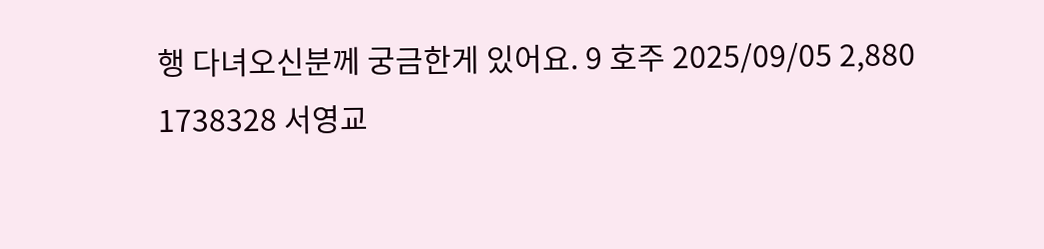행 다녀오신분께 궁금한게 있어요. 9 호주 2025/09/05 2,880
1738328 서영교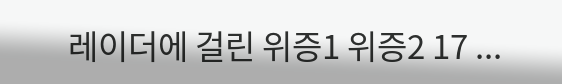레이더에 걸린 위증1 위증2 17 ...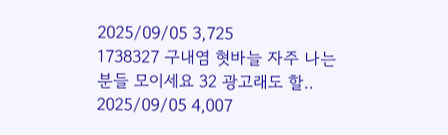2025/09/05 3,725
1738327 구내염 혓바늘 자주 나는 분들 모이세요 32 광고래도 할.. 2025/09/05 4,007